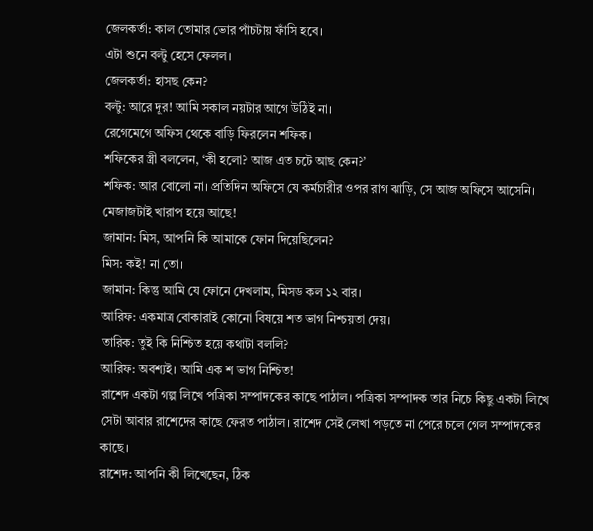জেলকর্তা: কাল তোমার ভোর পাঁচটায় ফাঁসি হবে।
এটা শুনে বল্টু হেসে ফেলল।
জেলকর্তা: হাসছ কেন?
বল্টু: আরে দূর! আমি সকাল নয়টার আগে উঠিই না।
রেগেমেগে অফিস থেকে বাড়ি ফিরলেন শফিক।
শফিকের স্ত্রী বললেন, ‘কী হলো? আজ এত চটে আছ কেন?’
শফিক: আর বোলো না। প্রতিদিন অফিসে যে কর্মচারীর ওপর রাগ ঝাড়ি, সে আজ অফিসে আসেনি। মেজাজটাই খারাপ হয়ে আছে!
জামান: মিস, আপনি কি আমাকে ফোন দিয়েছিলেন?
মিস: কই! না তো।
জামান: কিন্তু আমি যে ফোনে দেখলাম, মিসড কল ১২ বার।
আরিফ: একমাত্র বোকারাই কোনো বিষয়ে শত ভাগ নিশ্চয়তা দেয়।
তারিক: তুই কি নিশ্চিত হয়ে কথাটা বললি?
আরিফ: অবশ্যই। আমি এক শ ভাগ নিশ্চিত!
রাশেদ একটা গল্প লিখে পত্রিকা সম্পাদকের কাছে পাঠাল। পত্রিকা সম্পাদক তার নিচে কিছু একটা লিখে সেটা আবার রাশেদের কাছে ফেরত পাঠাল। রাশেদ সেই লেখা পড়তে না পেরে চলে গেল সম্পাদকের কাছে।
রাশেদ: আপনি কী লিখেছেন, ঠিক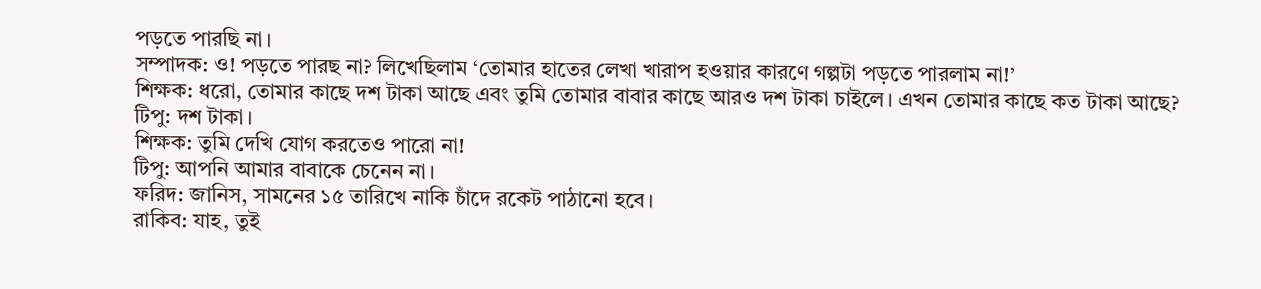পড়তে পারছি না।
সম্পাদক: ও! পড়তে পারছ না? লিখেছিলাম ‘তোমার হাতের লেখা খারাপ হওয়ার কারণে গল্পটা পড়তে পারলাম না!’
শিক্ষক: ধরো, তোমার কাছে দশ টাকা আছে এবং তুমি তোমার বাবার কাছে আরও দশ টাকা চাইলে। এখন তোমার কাছে কত টাকা আছে?
টিপু: দশ টাকা।
শিক্ষক: তুমি দেখি যোগ করতেও পারো না!
টিপু: আপনি আমার বাবাকে চেনেন না।
ফরিদ: জানিস, সামনের ১৫ তারিখে নাকি চাঁদে রকেট পাঠানো হবে।
রাকিব: যাহ, তুই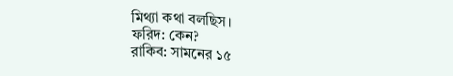মিথ্যা কথা বলছিস।
ফরিদ: কেন?
রাকিব: সামনের ১৫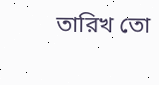তারিখ তো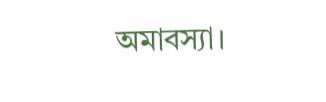অমাবস্যা।